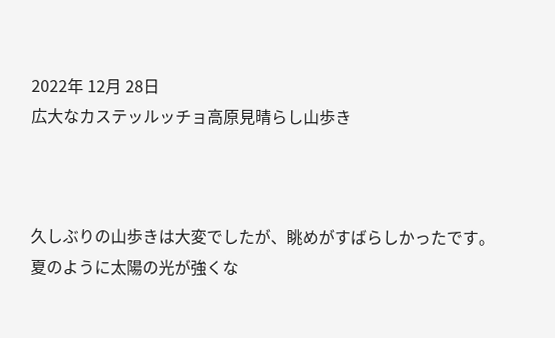2022年 12月 28日
広大なカステッルッチョ高原見晴らし山歩き



久しぶりの山歩きは大変でしたが、眺めがすばらしかったです。
夏のように太陽の光が強くな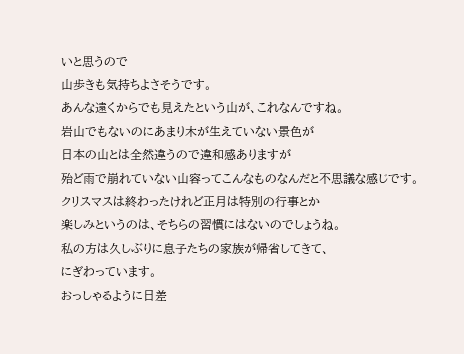いと思うので
山歩きも気持ちよさそうです。
あんな遠くからでも見えたという山が、これなんですね。
岩山でもないのにあまり木が生えていない景色が
日本の山とは全然違うので違和感ありますが
殆ど雨で崩れていない山容ってこんなものなんだと不思議な感じです。
クリスマスは終わったけれど正月は特別の行事とか
楽しみというのは、そちらの習慣にはないのでしょうね。
私の方は久しぶりに息子たちの家族が帰省してきて、
にぎわっています。
おっしゃるように日差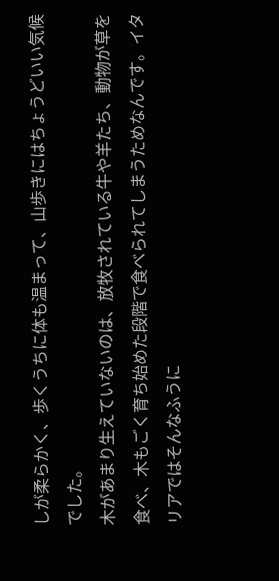しが柔らかく、歩くうちに体も温まって、山歩きにはちょうどいい気候でした。
木があまり生えていないのは、放牧されている牛や羊たち、動物が草を食べ、木もごく育ち始めた段階で食べられてしまうためなんです。イタリアではそんなふうに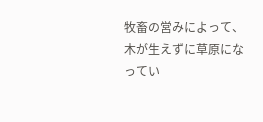牧畜の営みによって、木が生えずに草原になってい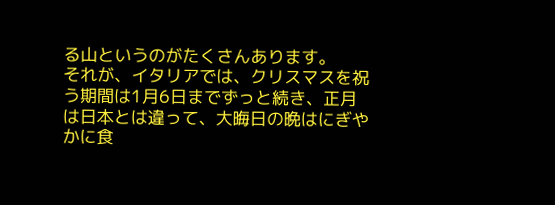る山というのがたくさんあります。
それが、イタリアでは、クリスマスを祝う期間は1月6日までずっと続き、正月は日本とは違って、大晦日の晩はにぎやかに食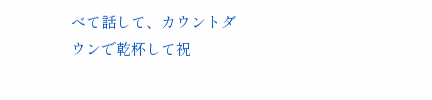べて話して、カウントダウンで乾杯して祝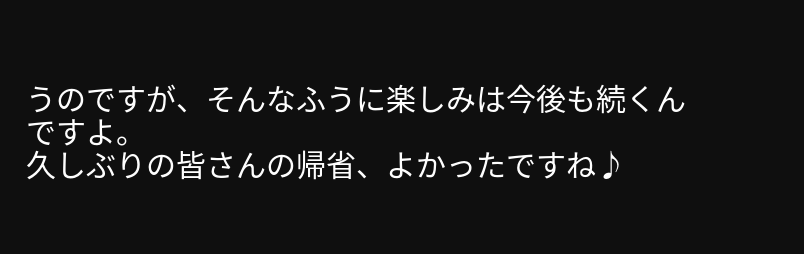うのですが、そんなふうに楽しみは今後も続くんですよ。
久しぶりの皆さんの帰省、よかったですね♪